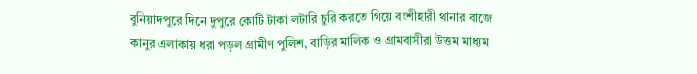বুনিয়াদপুরে দিনে দুপুরে কোটি টাকা লটারি চুরি করতে গিয়ে বংশীহারী থানার বাজে কানুর এলাকায় ধরা পড়ল গ্রামীণ পুলিশ, বাড়ির মালিক ও গ্রামবাসীরা উত্তম মাধ্যম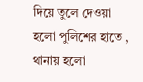দিয়ে তুলে দেওয়া হলো পুলিশের হাতে , থানায় হলো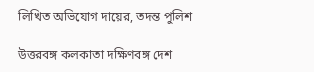লিখিত অভিযোগ দায়ের, তদন্ত পুলিশ

উত্তরবঙ্গ কলকাতা দক্ষিণবঙ্গ দেশ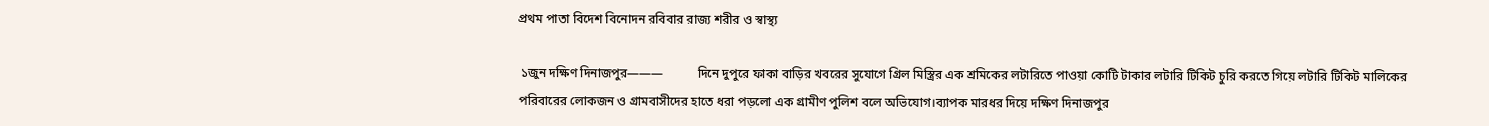প্রথম পাতা বিদেশ বিনোদন রবিবার রাজ্য শরীর ও স্বাস্থ্য

 ১জুন দক্ষিণ দিনাজপুর———           দিনে দুপুরে ফাকা বাড়ির খবরের সুযোগে গ্রিল মিস্ত্রির এক শ্রমিকের লটারিতে পাওয়া কোটি টাকার লটারি টিকিট চুরি করতে গিয়ে লটারি টিকিট মালিকের পরিবারের লোকজন ও গ্রামবাসীদের হাতে ধরা পড়লো এক গ্রামীণ পুলিশ বলে অভিযোগ।ব্যাপক মারধর দিয়ে দক্ষিণ দিনাজপুর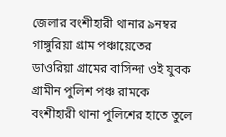জেলার বংশীহারী থানার ৯নম্বর গাঙ্গুরিয়া গ্রাম পঞ্চায়েতের ডাওরিয়া গ্রামের বাসিন্দা ওই যুবক গ্রামীন পুলিশ পঞ্চ রামকে বংশীহারী থানা পুলিশের হাতে তুলে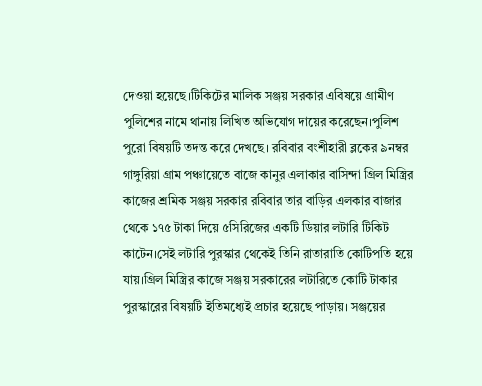দেওয়া হয়েছে।টিকিটের মালিক সঞ্জয় সরকার এবিষয়ে গ্রামীণ পুলিশের নামে থানায় লিখিত অভিযোগ দায়ের করেছেন।পুলিশ পুরো বিষয়টি তদন্ত করে দেখছে। রবিবার বংশীহারী ব্লকের ৯নম্বর গাঙ্গুরিয়া গ্রাম পঞ্চায়েতে বাজে কানুর এলাকার বাসিন্দা গ্রিল মিস্ত্রির কাজের শ্রমিক সঞ্জয় সরকার রবিবার তার বাড়ির এলকার বাজার থেকে ১৭৫ টাকা দিয়ে ৫সিরিজের একটি ডিয়ার লটারি টিকিট কাটেন।সেই লটারি পুরস্কার থেকেই তিনি রাতারাতি কোটিপতি হয়ে যায়।গ্রিল মিস্ত্রির কাজে সঞ্জয় সরকারের লটারিতে কোটি টাকার পুরস্কারের বিষয়টি ইতিমধ্যেই প্রচার হয়েছে পাড়ায়। সঞ্জয়ের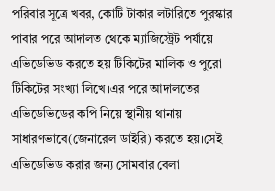পরিবার সূত্রে খবর, কোটি টাকার লটারিতে পুরস্কার পাবার পরে আদালত থেকে ম্যাজিস্ট্রেট পর্যায়ে এভিডেভিড করতে হয় টিকিটের মালিক ও পুরো টিকিটের সংখ্যা লিখে।এর পরে আদালতের এভিডেভিডের কপি নিয়ে স্থানীয় থানায় সাধারণভাবে(জেনারেল ডাইরি) করতে হয়।সেই এভিডেভিড করার জন্য সোমবার বেলা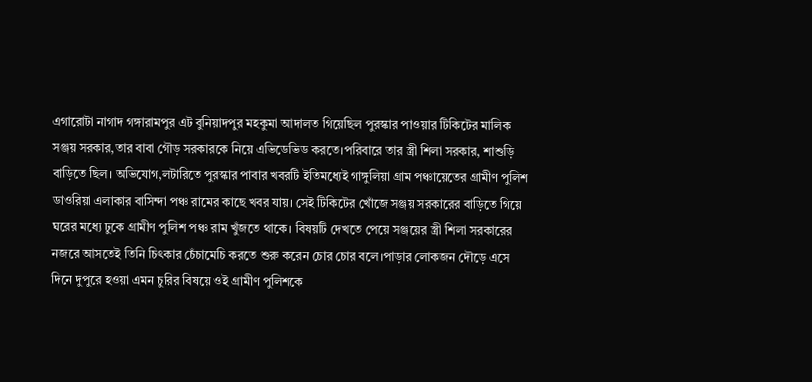এগারোটা নাগাদ গঙ্গারামপুর এট বুনিয়াদপুর মহকুমা আদালত গিয়েছিল পুরস্কার পাওয়ার টিকিটের মালিক সঞ্জয় সরকার,তার বাবা গৌড় সরকারকে নিয়ে এভিডেভিড করতে।পরিবারে তার স্ত্রী শিলা সরকার, শাশুড়ি বাড়িতে ছিল। অভিযোগ,লটারিতে পুরস্কার পাবার খবরটি ইতিমধ্যেই গাঙ্গুলিয়া গ্রাম পঞ্চায়েতের গ্রামীণ পুলিশ ডাওরিয়া এলাকার বাসিন্দা পঞ্চ রামের কাছে খবর যায়। সেই টিকিটের খোঁজে সঞ্জয় সরকারের বাড়িতে গিয়ে ঘরের মধ্যে ঢুকে গ্রামীণ পুলিশ পঞ্চ রাম খুঁজতে থাকে। বিষয়টি দেখতে পেয়ে সঞ্জয়ের স্ত্রী শিলা সরকারের নজরে আসতেই তিনি চিৎকার চেঁচামেচি করতে শুরু করেন চোর চোর বলে।পাড়ার লোকজন দৌড়ে এসে দিনে দুপুরে হওয়া এমন চুরির বিষয়ে ওই গ্রামীণ পুলিশকে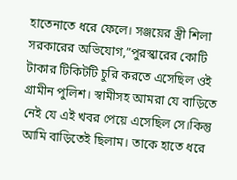হাতেনাতে ধরে ফেলে। সঞ্জয়ের স্ত্রী শিলা সরকারের অভিযোগ,”পুরস্কারের কোটি টাকার টিকিটটি চুরি করতে এসেছিল ওই গ্রামীন পুলিশ। স্বামীসহ আমরা যে বাড়িতে নেই যে এই খবর পেয়ে এসেছিল সে।কিন্তু আমি বাড়িতেই ছিলাম। তাকে হাতে ধরে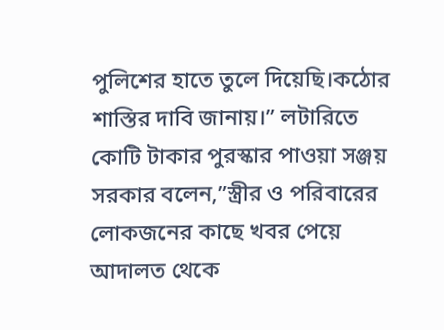পুলিশের হাতে তুলে দিয়েছি।কঠোর শাস্তির দাবি জানায়।” লটারিতে কোটি টাকার পুরস্কার পাওয়া সঞ্জয় সরকার বলেন,”স্ত্রীর ও পরিবারের লোকজনের কাছে খবর পেয়ে আদালত থেকে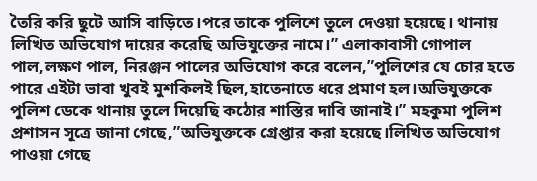তৈরি করি ছুটে আসি বাড়িতে।পরে তাকে পুলিশে তুলে দেওয়া হয়েছে। থানায় লিখিত অভিযোগ দায়ের করেছি অভিযুক্তের নামে।” এলাকাবাসী গোপাল পাল,লক্ষণ পাল, নিরঞ্জন পালের অভিযোগ করে বলেন,”পুলিশের যে চোর হতে পারে এইটা ভাবা খুবই মুশকিলই ছিল,হাতেনাতে ধরে প্রমাণ হল।অভিযুক্তকে পুলিশ ডেকে থানায় তুলে দিয়েছি কঠোর শাস্তির দাবি জানাই।” মহকুমা পুলিশ প্রশাসন সূত্রে জানা গেছে,”অভিযুক্তকে গ্রেপ্তার করা হয়েছে।লিখিত অভিযোগ পাওয়া গেছে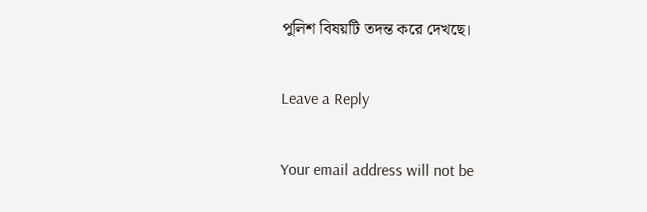পুলিশ বিষয়টি তদন্ত করে দেখছে।

Leave a Reply

Your email address will not be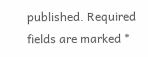published. Required fields are marked *